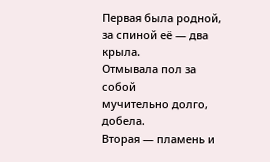Первая была родной,
за спиной её — два крыла.
Отмывала пол за собой
мучительно долго,
добела.
Вторая — пламень и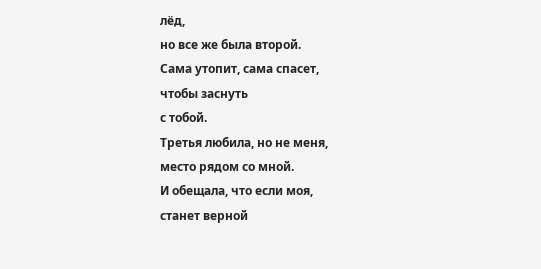лёд,
но все же была второй.
Сама утопит, сама спасет,
чтобы заснуть
с тобой.
Третья любила, но не меня,
место рядом со мной.
И обещала, что если моя,
станет верной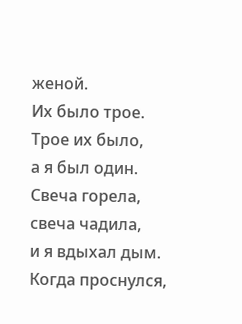женой.
Их было трое.
Трое их было,
а я был один.
Свеча горела,
свеча чадила,
и я вдыхал дым.
Когда проснулся,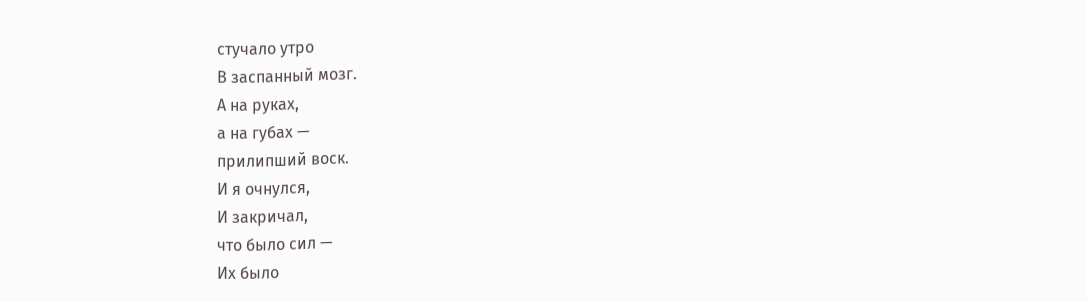стучало утро
В заспанный мозг.
А на руках,
а на губах —
прилипший воск.
И я очнулся,
И закричал,
что было сил —
Их было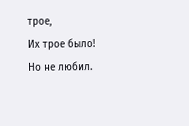трое,
Их трое было!
Но не любил.